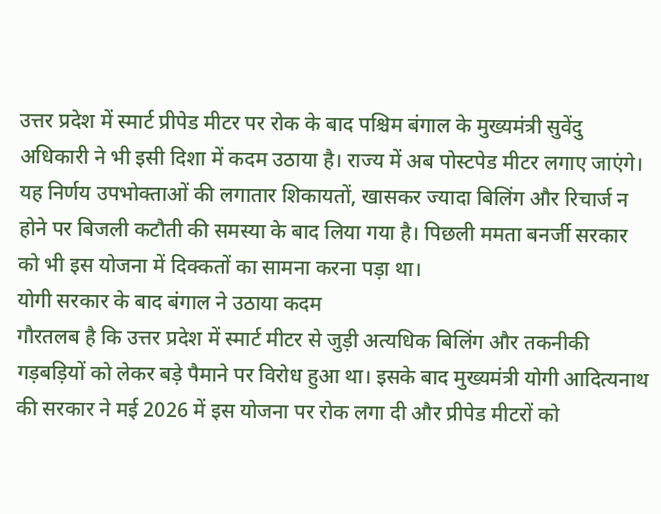उत्तर प्रदेश में स्मार्ट प्रीपेड मीटर पर रोक के बाद पश्चिम बंगाल के मुख्यमंत्री सुवेंदु अधिकारी ने भी इसी दिशा में कदम उठाया है। राज्य में अब पोस्टपेड मीटर लगाए जाएंगे। यह निर्णय उपभोक्ताओं की लगातार शिकायतों, खासकर ज्यादा बिलिंग और रिचार्ज न होने पर बिजली कटौती की समस्या के बाद लिया गया है। पिछली ममता बनर्जी सरकार को भी इस योजना में दिक्कतों का सामना करना पड़ा था।
योगी सरकार के बाद बंगाल ने उठाया कदम
गौरतलब है कि उत्तर प्रदेश में स्मार्ट मीटर से जुड़ी अत्यधिक बिलिंग और तकनीकी गड़बड़ियों को लेकर बड़े पैमाने पर विरोध हुआ था। इसके बाद मुख्यमंत्री योगी आदित्यनाथ की सरकार ने मई 2026 में इस योजना पर रोक लगा दी और प्रीपेड मीटरों को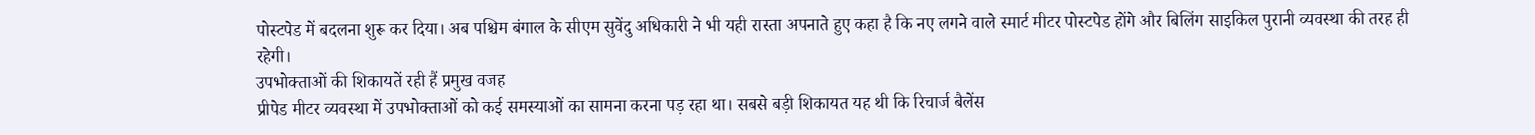पोस्टपेड में बदलना शुरू कर दिया। अब पश्चिम बंगाल के सीएम सुवेंदु अधिकारी ने भी यही रास्ता अपनाते हुए कहा है कि नए लगने वाले स्मार्ट मीटर पोस्टपेड होंगे और बिलिंग साइकिल पुरानी व्यवस्था की तरह ही रहेगी।
उपभोक्ताओं की शिकायतें रही हैं प्रमुख वजह
प्रीपेड मीटर व्यवस्था में उपभोक्ताओं को कई समस्याओं का सामना करना पड़ रहा था। सबसे बड़ी शिकायत यह थी कि रिचार्ज बैलेंस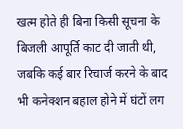खत्म होते ही बिना किसी सूचना के बिजली आपूर्ति काट दी जाती थी, जबकि कई बार रिचार्ज करने के बाद भी कनेक्शन बहाल होने में घंटों लग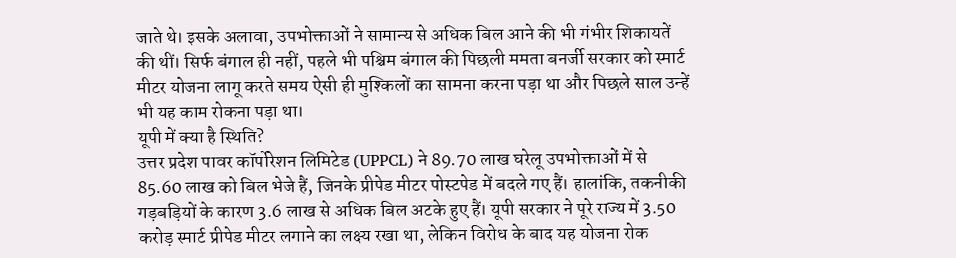जाते थे। इसके अलावा, उपभोक्ताओं ने सामान्य से अधिक बिल आने की भी गंभीर शिकायतें की थीं। सिर्फ बंगाल ही नहीं, पहले भी पश्चिम बंगाल की पिछली ममता बनर्जी सरकार को स्मार्ट मीटर योजना लागू करते समय ऐसी ही मुश्किलों का सामना करना पड़ा था और पिछले साल उन्हें भी यह काम रोकना पड़ा था।
यूपी में क्या है स्थिति?
उत्तर प्रदेश पावर कॉर्पोरेशन लिमिटेड (UPPCL) ने 89.70 लाख घरेलू उपभोक्ताओं में से 85.60 लाख को बिल भेजे हैं, जिनके प्रीपेड मीटर पोस्टपेड में बदले गए हैं। हालांकि, तकनीकी गड़बड़ियों के कारण 3.6 लाख से अधिक बिल अटके हुए हैं। यूपी सरकार ने पूरे राज्य में 3.50 करोड़ स्मार्ट प्रीपेड मीटर लगाने का लक्ष्य रखा था, लेकिन विरोध के बाद यह योजना रोक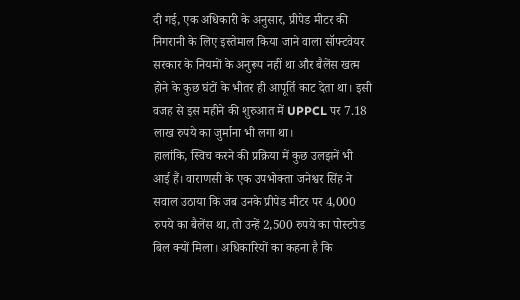दी गई, एक अधिकारी के अनुसार, प्रीपेड मीटर की निगरानी के लिए इस्तेमाल किया जाने वाला सॉफ्टवेयर सरकार के नियमों के अनुरूप नहीं था और बैलेंस खत्म होने के कुछ घंटों के भीतर ही आपूर्ति काट देता था। इसी वजह से इस महीने की शुरुआत में UPPCL पर 7.18 लाख रुपये का जुर्माना भी लगा था।
हालांकि, स्विच करने की प्रक्रिया में कुछ उलझनें भी आई हैं। वाराणसी के एक उपभोक्ता जनेश्वर सिंह ने सवाल उठाया कि जब उनके प्रीपेड मीटर पर 4,000 रुपये का बैलेंस था, तो उन्हें 2,500 रुपये का पोस्टपेड बिल क्यों मिला। अधिकारियों का कहना है कि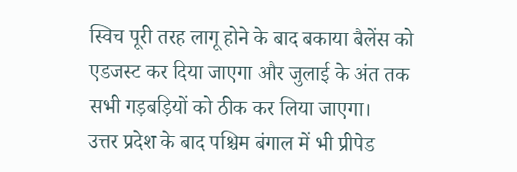स्विच पूरी तरह लागू होने के बाद बकाया बैलेंस को एडजस्ट कर दिया जाएगा और जुलाई के अंत तक सभी गड़बड़ियों को ठीक कर लिया जाएगा।
उत्तर प्रदेश के बाद पश्चिम बंगाल में भी प्रीपेड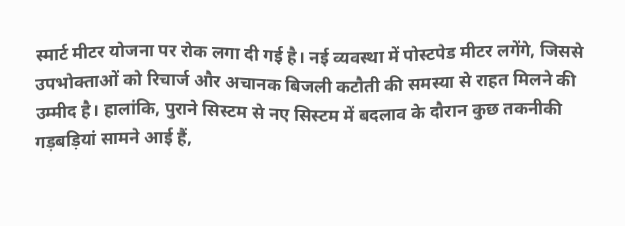स्मार्ट मीटर योजना पर रोक लगा दी गई है। नई व्यवस्था में पोस्टपेड मीटर लगेंगे, जिससे उपभोक्ताओं को रिचार्ज और अचानक बिजली कटौती की समस्या से राहत मिलने की उम्मीद है। हालांकि, पुराने सिस्टम से नए सिस्टम में बदलाव के दौरान कुछ तकनीकी गड़बड़ियां सामने आई हैं,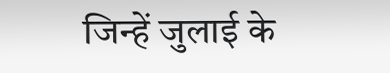जिन्हें जुलाई के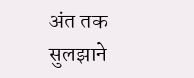अंत तक सुलझाने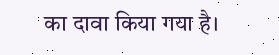का दावा किया गया है।